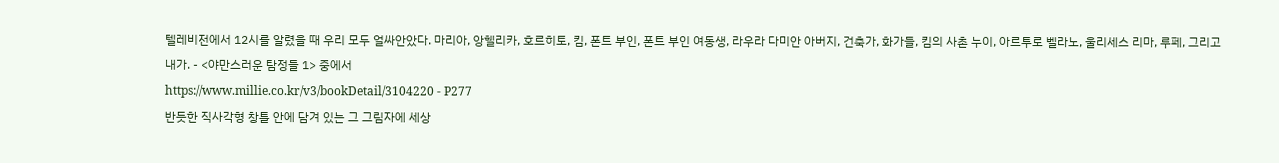텔레비전에서 12시를 알렸을 때 우리 모두 얼싸안았다. 마리아, 앙헬리카, 호르히토, 킴, 폰트 부인, 폰트 부인 여동생, 라우라 다미안 아버지, 건축가, 화가들, 킴의 사촌 누이, 아르투로 벨라노, 울리세스 리마, 루페, 그리고 내가. - <야만스러운 탐정들 1> 중에서
https://www.millie.co.kr/v3/bookDetail/3104220 - P277
반듯한 직사각형 창틀 안에 담겨 있는 그 그림자에 세상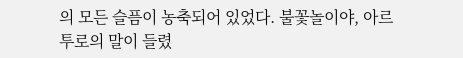의 모든 슬픔이 농축되어 있었다. 불꽃놀이야, 아르투로의 말이 들렸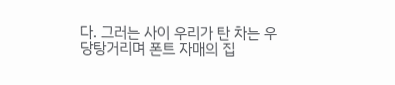다. 그러는 사이 우리가 탄 차는 우당탕거리며 폰트 자매의 집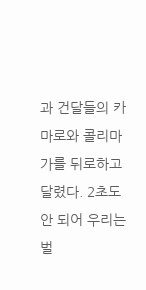과 건달들의 카마로와 콜리마 가를 뒤로하고 달렸다. 2초도 안 되어 우리는 벌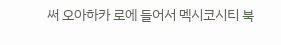써 오아하카 로에 들어서 멕시코시티 북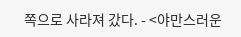쪽으로 사라져 갔다. - <야만스러운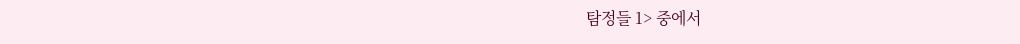탐정들 1> 중에서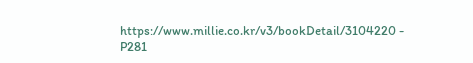https://www.millie.co.kr/v3/bookDetail/3104220 - P281